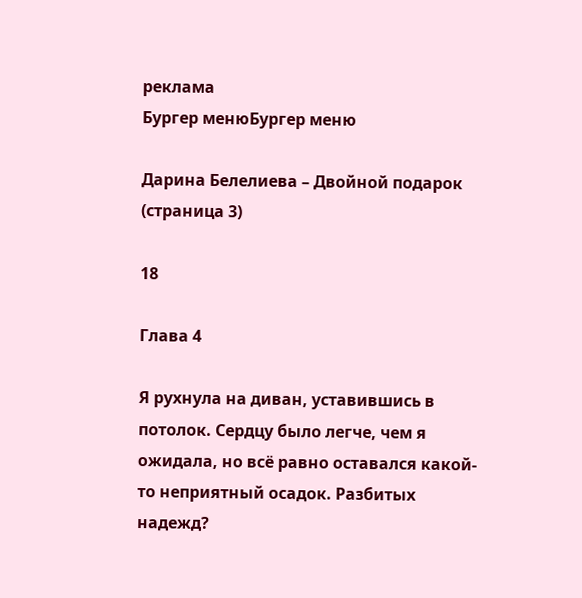реклама
Бургер менюБургер меню

Дарина Белелиева – Двойной подарок (страница 3)

18

Глава 4

Я рухнула на диван, уставившись в потолок. Сердцу было легче, чем я ожидала, но всё равно оставался какой-то неприятный осадок. Разбитых надежд?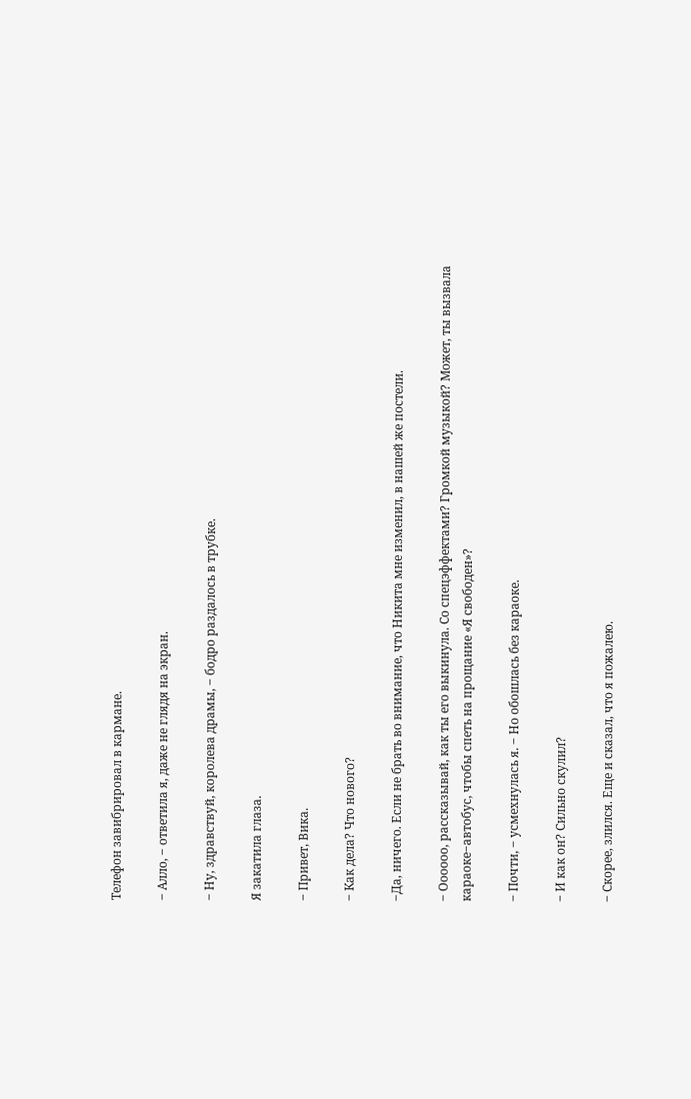Телефон завибрировал в кармане.

‒ Алло, ‒ ответила я, даже не глядя на экран.

‒ Ну, здравствуй, королева драмы, ‒ бодро раздалось в трубке.

Я закатила глаза.

‒ Привет, Вика.

‒ Как дела? Что нового?

‒Да, ничего. Если не брать во внимание, что Никита мне изменил, в нашей же постели.

‒ Оооооо, рассказывай, как ты его выкинула. Со спецэффектами? Громкой музыкой? Может, ты вызвала караоке‒автобус, чтобы спеть на прощание «Я свободен»?

‒ Почти, ‒ усмехнулась я. ‒ Но обошлась без караоке.

‒ И как он? Сильно скулил?

‒ Скорее, злился. Еще и сказал, что я пожалею.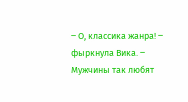‒ О, классика жанра! ‒ фыркнула Вика. ‒ Мужчины так любят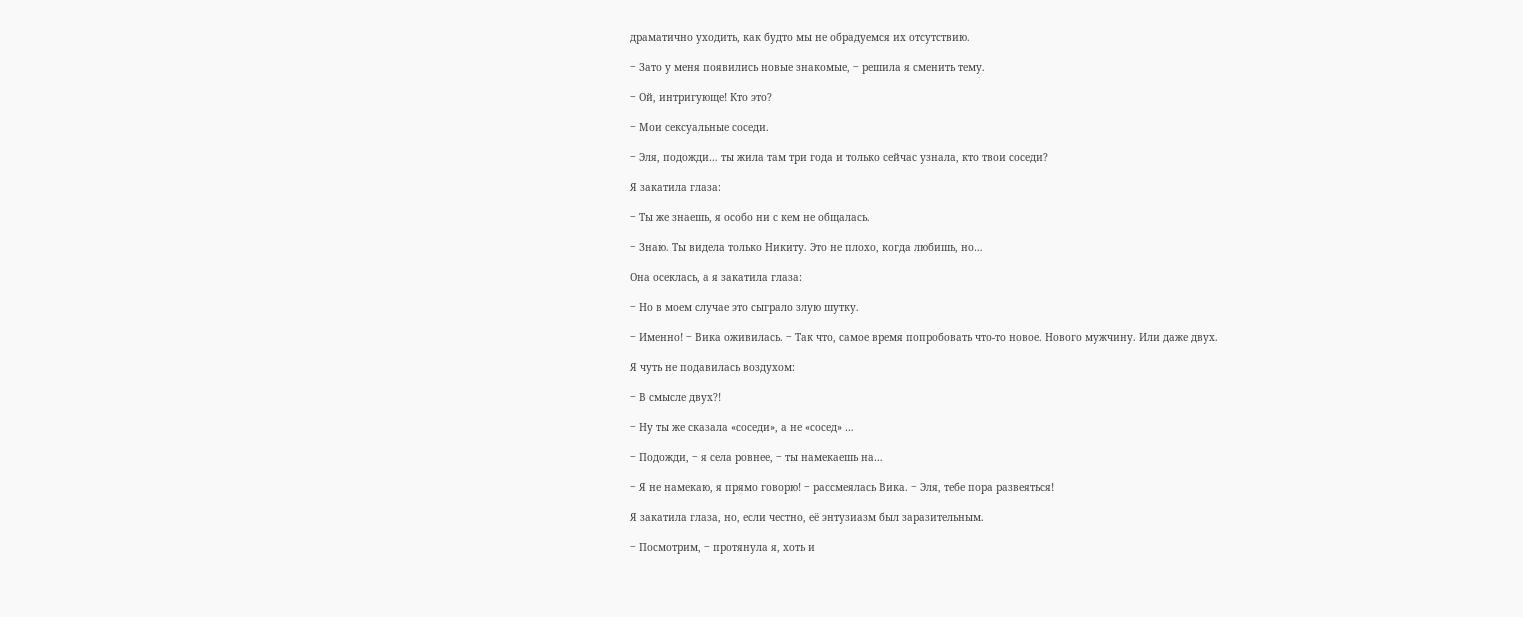драматично уходить, как будто мы не обрадуемся их отсутствию.

‒ Зато у меня появились новые знакомые, ‒ решила я сменить тему.

‒ Ой, интригующе! Кто это?

‒ Мои сексуальные соседи.

‒ Эля, подожди… ты жила там три года и только сейчас узнала, кто твои соседи?

Я закатила глаза:

‒ Ты же знаешь, я особо ни с кем не общалась.

‒ Знаю. Ты видела только Никиту. Это не плохо, когда любишь, но…

Она осеклась, а я закатила глаза:

‒ Но в моем случае это сыграло злую шутку.

‒ Именно! ‒ Вика оживилась. ‒ Так что, самое время попробовать что-то новое. Нового мужчину. Или даже двух.

Я чуть не подавилась воздухом:

‒ В смысле двух?!

‒ Ну ты же сказала «соседи», а не «сосед» …

‒ Подожди, ‒ я села ровнее, ‒ ты намекаешь на…

‒ Я не намекаю, я прямо говорю! ‒ рассмеялась Вика. ‒ Эля, тебе пора развеяться!

Я закатила глаза, но, если честно, её энтузиазм был заразительным.

‒ Посмотрим, ‒ протянула я, хоть и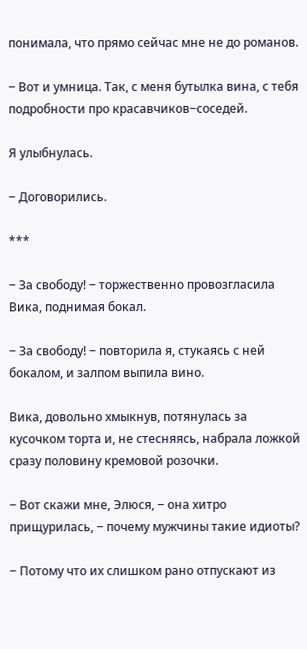понимала, что прямо сейчас мне не до романов.

‒ Вот и умница. Так, с меня бутылка вина, с тебя подробности про красавчиков‒соседей.

Я улыбнулась.

‒ Договорились.

***

‒ За свободу! ‒ торжественно провозгласила Вика, поднимая бокал.

‒ За свободу! ‒ повторила я, стукаясь с ней бокалом, и залпом выпила вино.

Вика, довольно хмыкнув, потянулась за кусочком торта и, не стесняясь, набрала ложкой сразу половину кремовой розочки.

‒ Вот скажи мне, Элюся, ‒ она хитро прищурилась, ‒ почему мужчины такие идиоты?

‒ Потому что их слишком рано отпускают из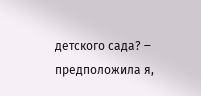детского сада? ‒ предположила я,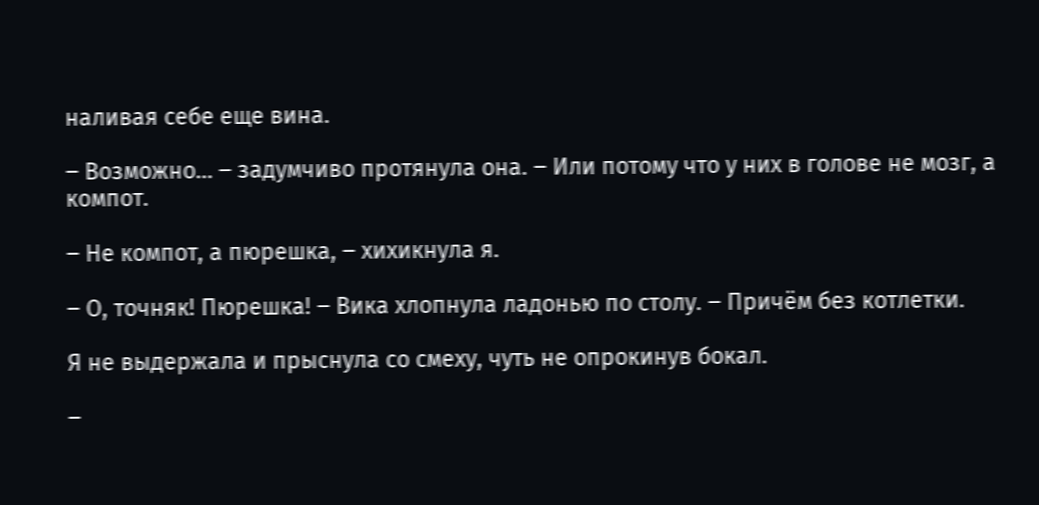наливая себе еще вина.

‒ Возможно… ‒ задумчиво протянула она. ‒ Или потому что у них в голове не мозг, а компот.

‒ Не компот, а пюрешка, ‒ хихикнула я.

‒ О, точняк! Пюрешка! ‒ Вика хлопнула ладонью по столу. ‒ Причём без котлетки.

Я не выдержала и прыснула со смеху, чуть не опрокинув бокал.

‒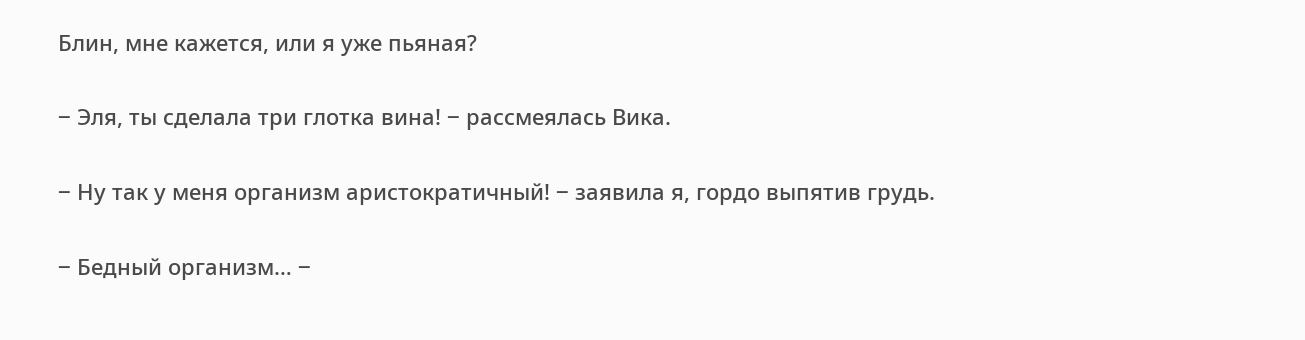Блин, мне кажется, или я уже пьяная?

‒ Эля, ты сделала три глотка вина! ‒ рассмеялась Вика.

‒ Ну так у меня организм аристократичный! ‒ заявила я, гордо выпятив грудь.

‒ Бедный организм… ‒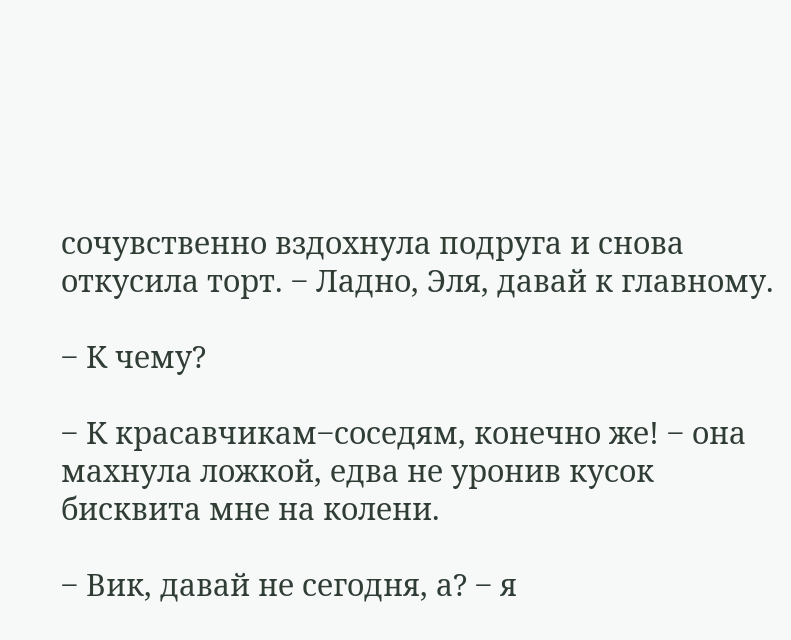сочувственно вздохнула подруга и снова откусила торт. ‒ Ладно, Эля, давай к главному.

‒ К чему?

‒ К красавчикам‒соседям, конечно же! ‒ она махнула ложкой, едва не уронив кусок бисквита мне на колени.

‒ Вик, давай не сегодня, а? ‒ я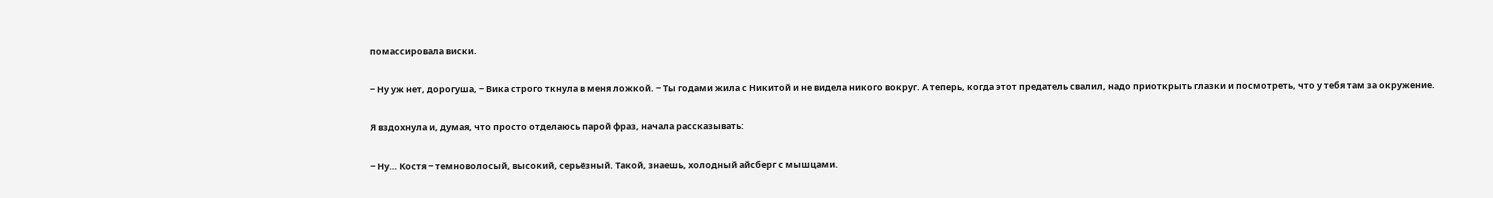помассировала виски.

‒ Ну уж нет, дорогуша, ‒ Вика строго ткнула в меня ложкой. ‒ Ты годами жила с Никитой и не видела никого вокруг. А теперь, когда этот предатель свалил, надо приоткрыть глазки и посмотреть, что у тебя там за окружение.

Я вздохнула и, думая, что просто отделаюсь парой фраз, начала рассказывать:

‒ Ну… Костя ‒ темноволосый, высокий, серьёзный. Такой, знаешь, холодный айсберг с мышцами.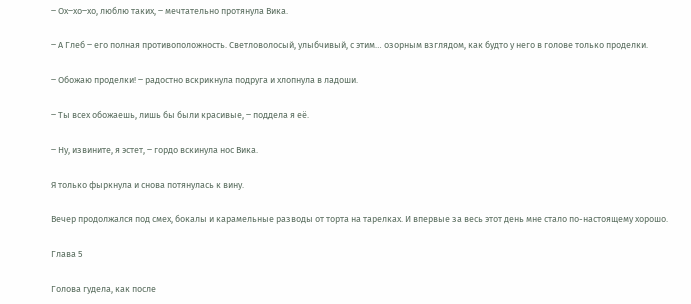‒ Ох‒хо‒хо, люблю таких, ‒ мечтательно протянула Вика.

‒ А Глеб ‒ его полная противоположность. Светловолосый, улыбчивый, с этим… озорным взглядом, как будто у него в голове только проделки.

‒ Обожаю проделки! ‒ радостно вскрикнула подруга и хлопнула в ладоши.

‒ Ты всех обожаешь, лишь бы были красивые, ‒ поддела я её.

‒ Ну, извините, я эстет, ‒ гордо вскинула нос Вика.

Я только фыркнула и снова потянулась к вину.

Вечер продолжался под смех, бокалы и карамельные разводы от торта на тарелках. И впервые за весь этот день мне стало по-настоящему хорошо.

Глава 5

Голова гудела, как после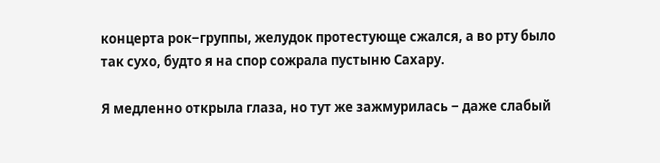концерта рок‒группы, желудок протестующе сжался, а во рту было так сухо, будто я на спор сожрала пустыню Сахару.

Я медленно открыла глаза, но тут же зажмурилась ‒ даже слабый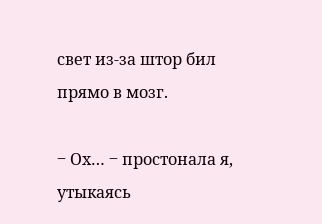свет из-за штор бил прямо в мозг.

‒ Ох… ‒ простонала я, утыкаясь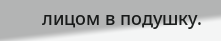лицом в подушку.